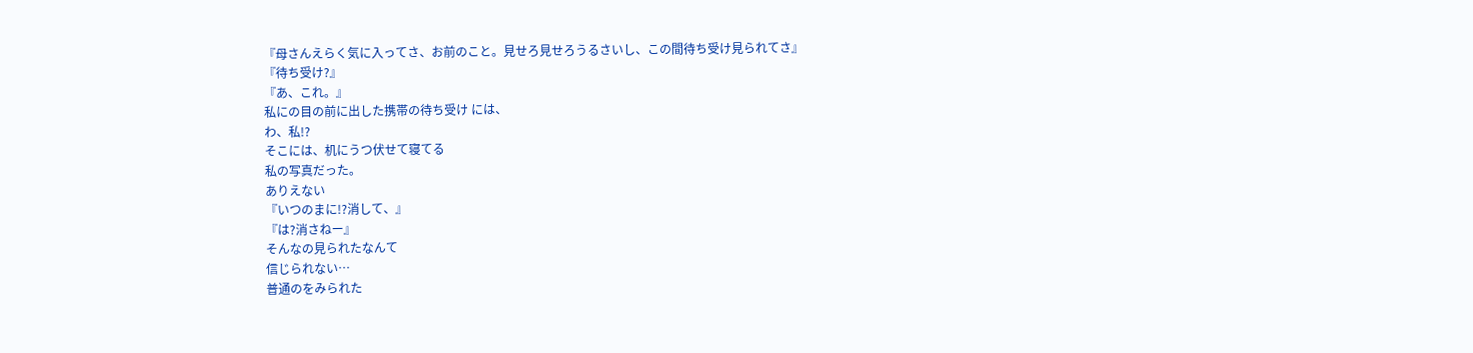『母さんえらく気に入ってさ、お前のこと。見せろ見せろうるさいし、この間待ち受け見られてさ』
『待ち受け?』
『あ、これ。』
私にの目の前に出した携帯の待ち受け には、
わ、私!?
そこには、机にうつ伏せて寝てる
私の写真だった。
ありえない
『いつのまに!?消して、』
『は?消さねー』
そんなの見られたなんて
信じられない…
普通のをみられた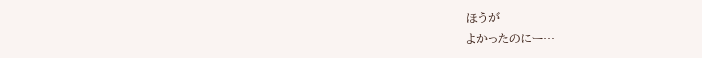ほうが
よかったのにー…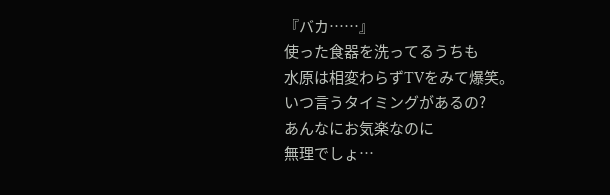『バカ……』
使った食器を洗ってるうちも
水原は相変わらずTVをみて爆笑。
いつ言うタイミングがあるの?
あんなにお気楽なのに
無理でしょ…